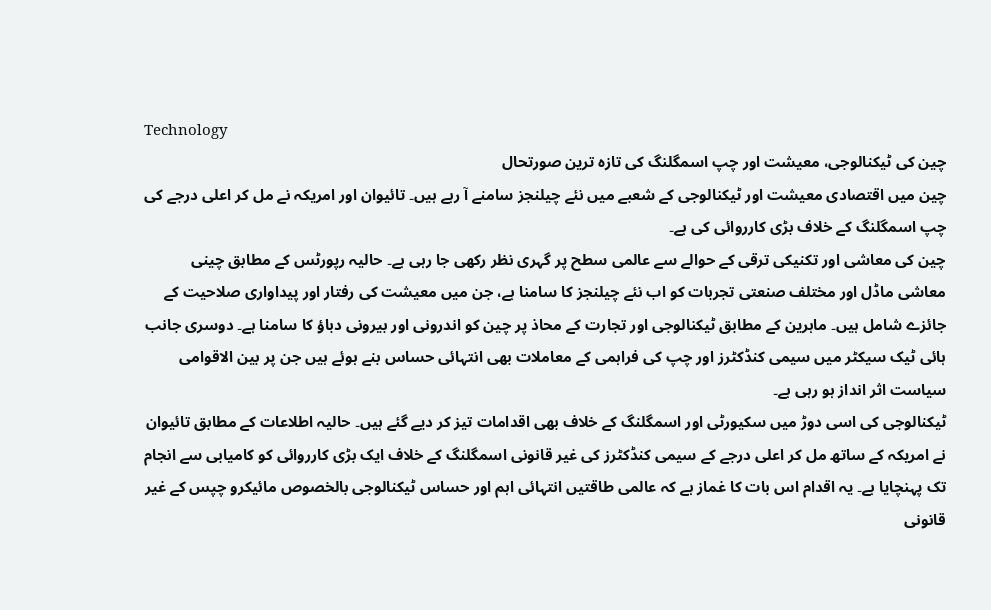Technology
چین کی ٹیکنالوجی، معیشت اور چپ اسمگلنگ کی تازہ ترین صورتحال
چین میں اقتصادی معیشت اور ٹیکنالوجی کے شعبے میں نئے چیلنجز سامنے آ رہے ہیں۔ تائیوان اور امریکہ نے مل کر اعلی درجے کی چپ اسمگلنگ کے خلاف بڑی کارروائی کی ہے۔
چین کی معاشی اور تکنیکی ترقی کے حوالے سے عالمی سطح پر گہری نظر رکھی جا رہی ہے۔ حالیہ رپورٹس کے مطابق چینی معاشی ماڈل اور مختلف صنعتی تجربات کو اب نئے چیلنجز کا سامنا ہے، جن میں معیشت کی رفتار اور پیداواری صلاحیت کے جائزے شامل ہیں۔ ماہرین کے مطابق ٹیکنالوجی اور تجارت کے محاذ پر چین کو اندرونی اور بیرونی دباؤ کا سامنا ہے۔ دوسری جانب ہائی ٹیک سیکٹر میں سیمی کنڈکٹرز اور چپ کی فراہمی کے معاملات بھی انتہائی حساس بنے ہوئے ہیں جن پر بین الاقوامی سیاست اثر انداز ہو رہی ہے۔
ٹیکنالوجی کی اسی دوڑ میں سکیورٹی اور اسمگلنگ کے خلاف بھی اقدامات تیز کر دیے گئے ہیں۔ حالیہ اطلاعات کے مطابق تائیوان نے امریکہ کے ساتھ مل کر اعلی درجے کے سیمی کنڈکٹرز کی غیر قانونی اسمگلنگ کے خلاف ایک بڑی کارروائی کو کامیابی سے انجام تک پہنچایا ہے۔ یہ اقدام اس بات کا غماز ہے کہ عالمی طاقتیں انتہائی اہم اور حساس ٹیکنالوجی بالخصوص مائیکرو چپس کے غیر قانونی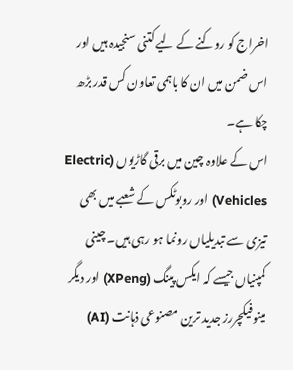اخراج کو روکنے کے لیے کتنی سنجیدہ ہیں اور اس ضمن میں ان کا باہمی تعاون کس قدر بڑھ چکا ہے۔
اس کے علاوہ چین میں برقی گاڑیوں (Electric Vehicles) اور روبوٹکس کے شعبے میں بھی تیزی سے تبدیلیاں رونما ہو رہی ہیں۔ چینی کمپنیاں جیسے کہ ایکس پینگ (XPeng) اور دیگر مینوفیکچررز جدید ترین مصنوعی ذہانت (AI)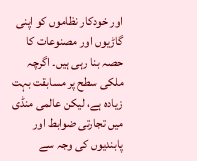اور خودکار نظاموں کو اپنی گاڑیوں اور مصنوعات کا حصہ بنا رہی ہیں۔ اگرچہ ملکی سطح پر مسابقت بہت زیادہ ہے، لیکن عالمی منڈی میں تجارتی ضوابط اور پابندیوں کی وجہ سے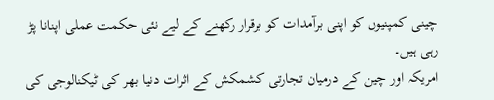چینی کمپنیوں کو اپنی برآمدات کو برقرار رکھنے کے لیے نئی حکمت عملی اپنانا پڑ رہی ہیں۔
امریکہ اور چین کے درمیان تجارتی کشمکش کے اثرات دنیا بھر کی ٹیکنالوجی کی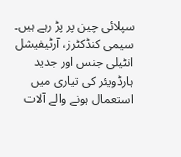سپلائی چین پر پڑ رہے ہیں۔ سیمی کنڈکٹرز، آرٹیفیشل انٹیلی جنس اور جدید ہارڈویئر کی تیاری میں استعمال ہونے والے آلات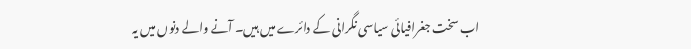اب سخت جغرافیائی سیاسی نگرانی کے دائرے میں ہیں۔ آنے والے دنوں میں یہ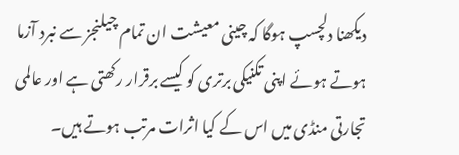دیکھنا دلچسپ ہوگا کہ چینی معیشت ان تمام چیلنجز سے نبرد آزما ہوتے ہوئے اپنی تکنیکی برتری کو کیسے برقرار رکھتی ہے اور عالمی تجارتی منڈی میں اس کے کیا اثرات مرتب ہوتے ہیں۔